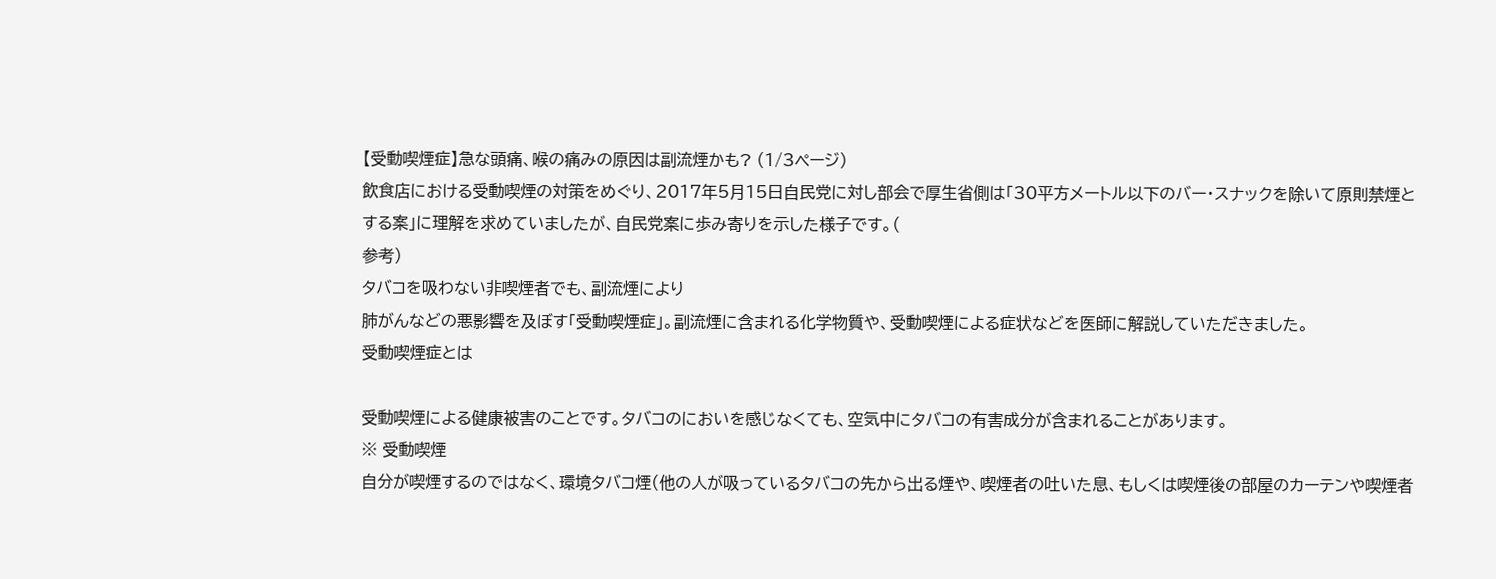【受動喫煙症】急な頭痛、喉の痛みの原因は副流煙かも? (1/3ページ)
飲食店における受動喫煙の対策をめぐり、2017年5月15日自民党に対し部会で厚生省側は「30平方メートル以下のバー・スナックを除いて原則禁煙とする案」に理解を求めていましたが、自民党案に歩み寄りを示した様子です。(
参考)
タバコを吸わない非喫煙者でも、副流煙により
肺がんなどの悪影響を及ぼす「受動喫煙症」。副流煙に含まれる化学物質や、受動喫煙による症状などを医師に解説していただきました。
受動喫煙症とは

受動喫煙による健康被害のことです。タバコのにおいを感じなくても、空気中にタバコの有害成分が含まれることがあります。
※ 受動喫煙
自分が喫煙するのではなく、環境タバコ煙(他の人が吸っているタバコの先から出る煙や、喫煙者の吐いた息、もしくは喫煙後の部屋のカーテンや喫煙者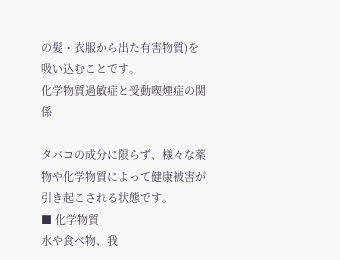の髪・衣服から出た有害物質)を吸い込むことです。
化学物質過敏症と受動喫煙症の関係

タバコの成分に限らず、様々な薬物や化学物質によって健康被害が引き起こされる状態です。
■ 化学物質
水や食べ物、我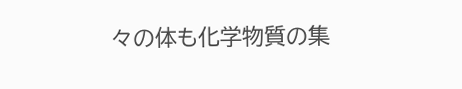々の体も化学物質の集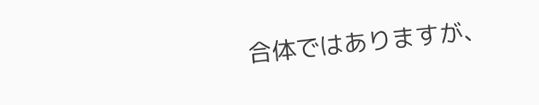合体ではありますが、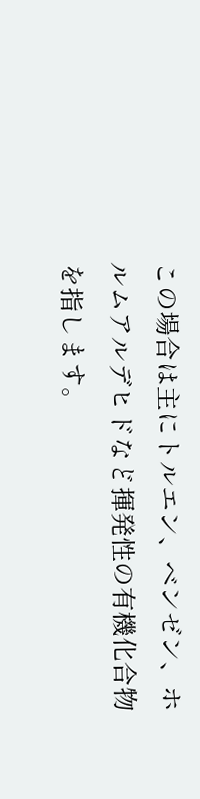この場合は主にトルエン、ベンゼン、ホルムアルデヒドなど揮発性の有機化合物を指します。